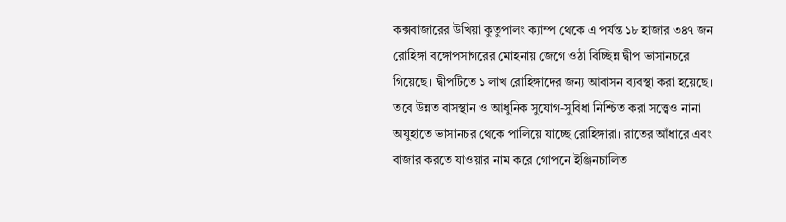কক্সবাজারের উখিয়া কুতুপালং ক্যাম্প থেকে এ পর্যন্ত ১৮ হাজার ৩৪৭ জন রোহিঙ্গা বঙ্গোপসাগরের মোহনায় জেগে ওঠা বিচ্ছিন্ন দ্বীপ ভাসানচরে গিয়েছে। দ্বীপটিতে ১ লাখ রোহিঙ্গাদের জন্য আবাসন ব্যবস্থা করা হয়েছে।
তবে উন্নত বাসস্থান ও আধুনিক সুযোগ-সুবিধা নিশ্চিত করা সত্ত্বেও নানা অযুহাতে ভাসানচর থেকে পালিয়ে যাচ্ছে রোহিঙ্গারা। রাতের আঁধারে এবং বাজার করতে যাওয়ার নাম করে গোপনে ইঞ্জিনচালিত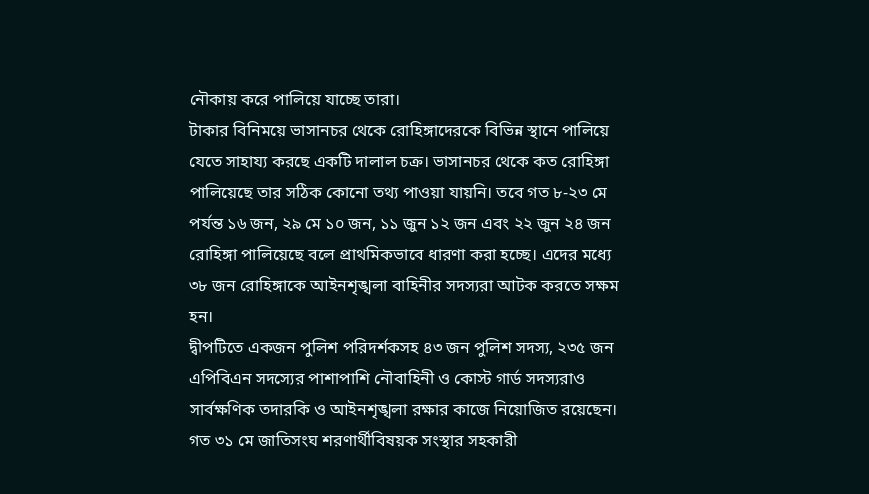নৌকায় করে পালিয়ে যাচ্ছে তারা।
টাকার বিনিময়ে ভাসানচর থেকে রোহিঙ্গাদেরকে বিভিন্ন স্থানে পালিয়ে যেতে সাহায্য করছে একটি দালাল চক্র। ভাসানচর থেকে কত রোহিঙ্গা পালিয়েছে তার সঠিক কোনো তথ্য পাওয়া যায়নি। তবে গত ৮-২৩ মে পর্যন্ত ১৬ জন, ২৯ মে ১০ জন, ১১ জুন ১২ জন এবং ২২ জুন ২৪ জন রোহিঙ্গা পালিয়েছে বলে প্রাথমিকভাবে ধারণা করা হচ্ছে। এদের মধ্যে ৩৮ জন রোহিঙ্গাকে আইনশৃঙ্খলা বাহিনীর সদস্যরা আটক করতে সক্ষম হন।
দ্বীপটিতে একজন পুলিশ পরিদর্শকসহ ৪৩ জন পুলিশ সদস্য, ২৩৫ জন এপিবিএন সদস্যের পাশাপাশি নৌবাহিনী ও কোস্ট গার্ড সদস্যরাও সার্বক্ষণিক তদারকি ও আইনশৃঙ্খলা রক্ষার কাজে নিয়োজিত রয়েছেন।
গত ৩১ মে জাতিসংঘ শরণার্থীবিষয়ক সংস্থার সহকারী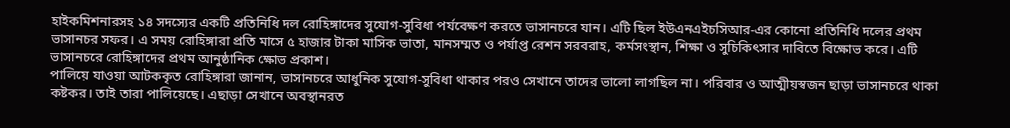হাইকমিশনারসহ ১৪ সদস্যের একটি প্রতিনিধি দল রোহিঙ্গাদের সুযোগ-সুবিধা পর্যবেক্ষণ করতে ভাসানচরে যান। এটি ছিল ইউএনএইচসিআর-এর কোনো প্রতিনিধি দলের প্রথম ভাসানচর সফর। এ সময় রোহিঙ্গারা প্রতি মাসে ৫ হাজার টাকা মাসিক ভাতা, মানসম্মত ও পর্যাপ্ত রেশন সরবরাহ, কর্মসংস্থান, শিক্ষা ও সুচিকিৎসার দাবিতে বিক্ষোভ করে। এটি ভাসানচরে রোহিঙ্গাদের প্রথম আনুষ্ঠানিক ক্ষোভ প্রকাশ।
পালিয়ে যাওয়া আটককৃত রোহিঙ্গারা জানান, ভাসানচরে আধুনিক সুযোগ-সুবিধা থাকার পরও সেখানে তাদের ভালো লাগছিল না। পরিবার ও আত্মীয়স্বজন ছাড়া ভাসানচরে থাকা কষ্টকর। তাই তারা পালিয়েছে। এছাড়া সেখানে অবস্থানরত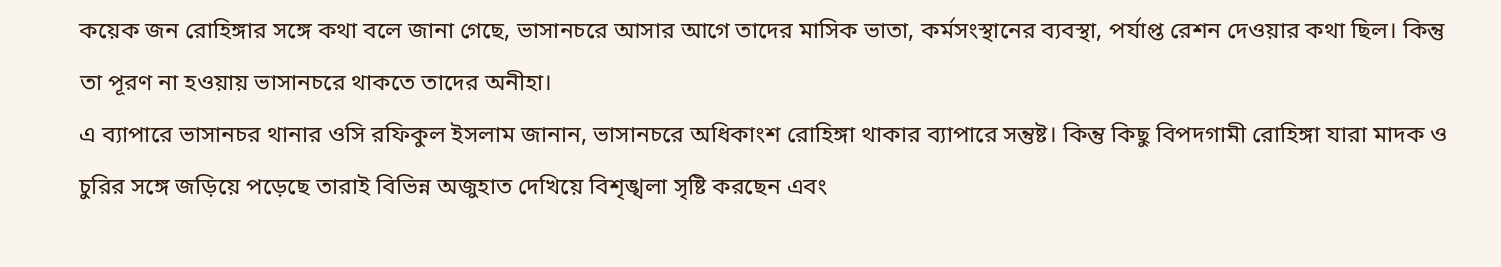কয়েক জন রোহিঙ্গার সঙ্গে কথা বলে জানা গেছে, ভাসানচরে আসার আগে তাদের মাসিক ভাতা, কর্মসংস্থানের ব্যবস্থা, পর্যাপ্ত রেশন দেওয়ার কথা ছিল। কিন্তু তা পূরণ না হওয়ায় ভাসানচরে থাকতে তাদের অনীহা।
এ ব্যাপারে ভাসানচর থানার ওসি রফিকুল ইসলাম জানান, ভাসানচরে অধিকাংশ রোহিঙ্গা থাকার ব্যাপারে সন্তুষ্ট। কিন্তু কিছু বিপদগামী রোহিঙ্গা যারা মাদক ও চুরির সঙ্গে জড়িয়ে পড়েছে তারাই বিভিন্ন অজুহাত দেখিয়ে বিশৃঙ্খলা সৃষ্টি করছেন এবং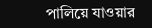পালিয়ে যাওয়ার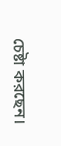চেষ্টা করছেন।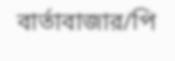বার্তাবাজার/পি